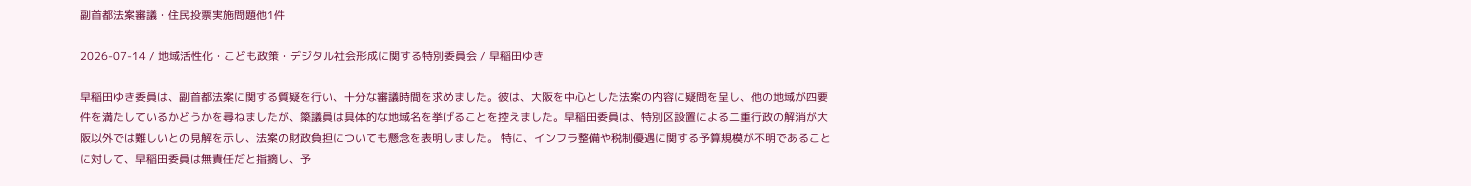副首都法案審議・住民投票実施問題他1件

2026-07-14 / 地域活性化・こども政策・デジタル社会形成に関する特別委員会 / 早稲田ゆき

早稲田ゆき委員は、副首都法案に関する質疑を行い、十分な審議時間を求めました。彼は、大阪を中心とした法案の内容に疑問を呈し、他の地域が四要件を満たしているかどうかを尋ねましたが、簗議員は具体的な地域名を挙げることを控えました。早稲田委員は、特別区設置による二重行政の解消が大阪以外では難しいとの見解を示し、法案の財政負担についても懸念を表明しました。 特に、インフラ整備や税制優遇に関する予算規模が不明であることに対して、早稲田委員は無責任だと指摘し、予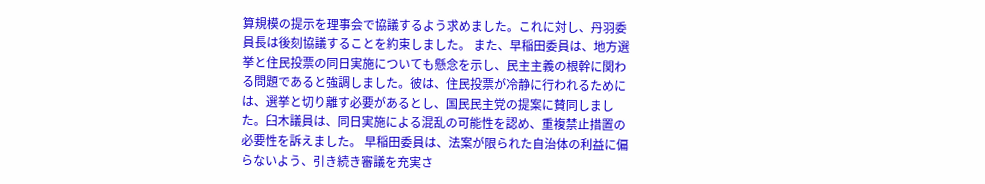算規模の提示を理事会で協議するよう求めました。これに対し、丹羽委員長は後刻協議することを約束しました。 また、早稲田委員は、地方選挙と住民投票の同日実施についても懸念を示し、民主主義の根幹に関わる問題であると強調しました。彼は、住民投票が冷静に行われるためには、選挙と切り離す必要があるとし、国民民主党の提案に賛同しました。臼木議員は、同日実施による混乱の可能性を認め、重複禁止措置の必要性を訴えました。 早稲田委員は、法案が限られた自治体の利益に偏らないよう、引き続き審議を充実さ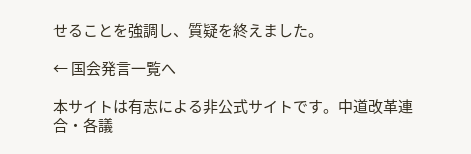せることを強調し、質疑を終えました。

← 国会発言一覧へ

本サイトは有志による非公式サイトです。中道改革連合・各議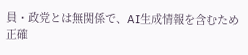員・政党とは無関係で、AI生成情報を含むため正確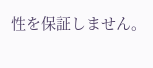性を保証しません。